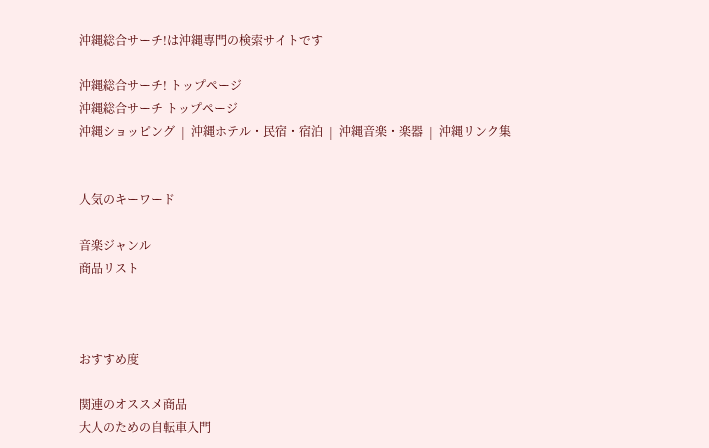沖縄総合サーチ!は沖縄専門の検索サイトです

沖縄総合サーチ! トップページ
沖縄総合サーチ トップページ
沖縄ショッピング  |  沖縄ホテル・民宿・宿泊  |  沖縄音楽・楽器  |  沖縄リンク集


人気のキーワード

音楽ジャンル
商品リスト



おすすめ度

関連のオススメ商品
大人のための自転車入門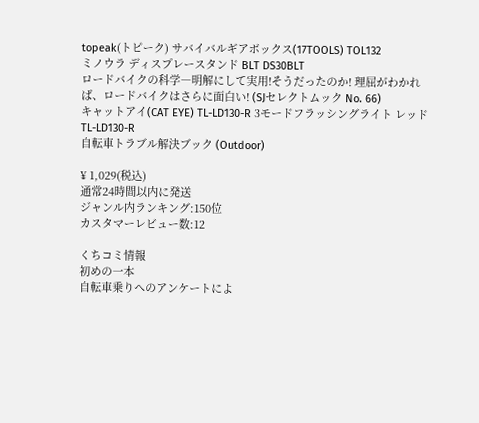topeak(トピーク) サバイバルギアボックス(17TOOLS) TOL132
ミノウラ ディスプレースタンド BLT DS30BLT
ロードバイクの科学―明解にして実用!そうだったのか! 理屈がわかれば、ロードバイクはさらに面白い! (SJセレクトムック No. 66)
キャットアイ(CAT EYE) TL-LD130-R 3モードフラッシングライト レッド TL-LD130-R
自転車トラブル解決ブック (Outdoor)

¥ 1,029(税込)
通常24時間以内に発送
ジャンル内ランキング:150位
カスタマーレビュー数:12

くちコミ情報
初めの一本
自転車乗りへのアンケートによ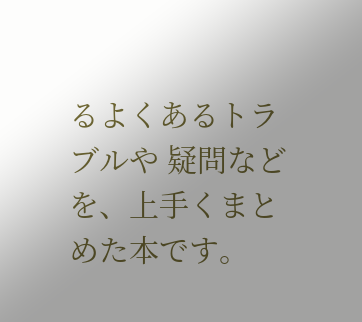るよくあるトラブルや 疑問などを、上手くまとめた本です。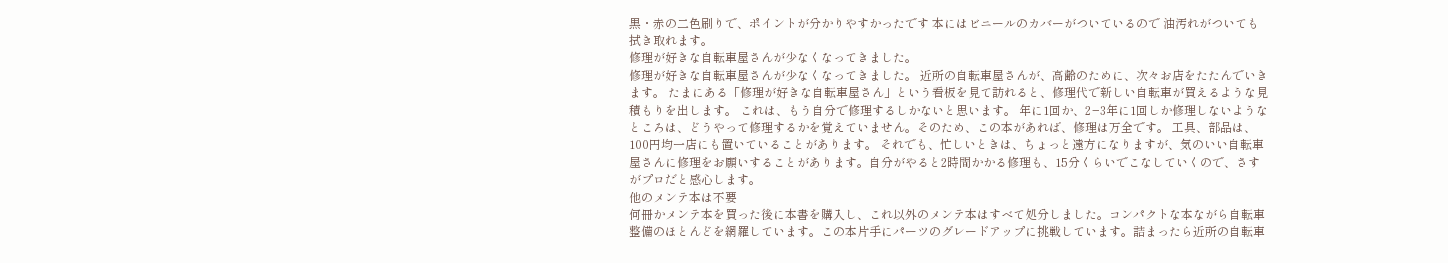黒・赤の二色刷りで、ポイントが分かりやすかったです 本にはビニールのカバーがついているので 油汚れがついても拭き取れます。
修理が好きな自転車屋さんが少なくなってきました。
修理が好きな自転車屋さんが少なくなってきました。 近所の自転車屋さんが、高齢のために、次々お店をたたんでいきます。 たまにある「修理が好きな自転車屋さん」という看板を見て訪れると、修理代で新しい自転車が買えるような見積もりを出します。 これは、もう自分で修理するしかないと思います。 年に1回か、2−3年に1回しか修理しないようなところは、どうやって修理するかを覚えていません。そのため、この本があれば、修理は万全です。 工具、部品は、100円均一店にも置いていることがあります。 それでも、忙しいときは、ちょっと遠方になりますが、気のいい自転車屋さんに修理をお願いすることがあります。自分がやると2時間かかる修理も、15分くらいでこなしていくので、さすがプロだと感心します。
他のメンテ本は不要
何冊かメンテ本を買った後に本書を購入し、これ以外のメンテ本はすべて処分しました。コンパクトな本ながら自転車整備のほとんどを網羅しています。この本片手にパーツのグレードアップに挑戦しています。詰まったら近所の自転車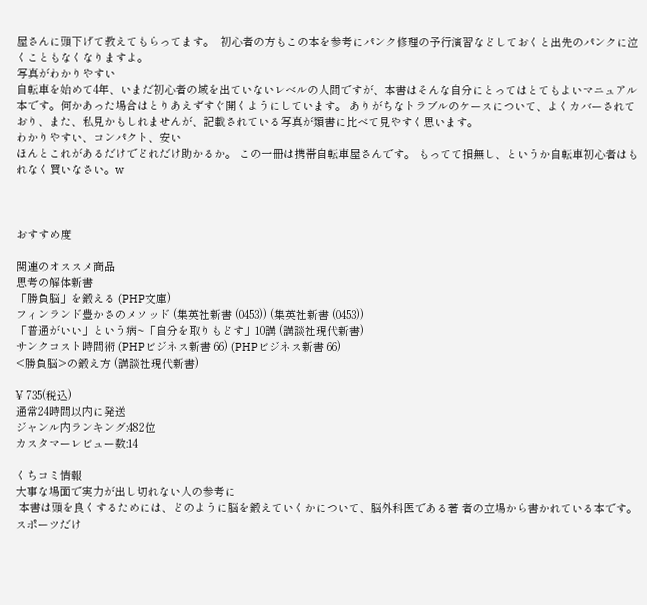屋さんに頭下げて教えてもらってます。  初心者の方もこの本を参考にパンク修理の予行演習などしておくと出先のパンクに泣くこともなくなりますよ。
写真がわかりやすい
自転車を始めて4年、いまだ初心者の域を出ていないレベルの人間ですが、本書はそんな自分にとってはとてもよいマニュアル本です。何かあった場合はとりあえずすぐ開くようにしています。 ありがちなトラブルのケースについて、よくカバーされており、また、私見かもしれませんが、記載されている写真が類書に比べて見やすく思います。
わかりやすい、コンパクト、安い
ほんとこれがあるだけでどれだけ助かるか。 この一冊は携帯自転車屋さんです。 もってて損無し、というか自転車初心者はもれなく買いなさい。w



おすすめ度

関連のオススメ商品
思考の解体新書
「勝負脳」を鍛える (PHP文庫)
フィンランド豊かさのメソッド (集英社新書 (0453)) (集英社新書 (0453))
「普通がいい」という病~「自分を取りもどす」10講 (講談社現代新書)
サンクコスト時間術 (PHPビジネス新書 66) (PHPビジネス新書 66)
<勝負脳>の鍛え方 (講談社現代新書)

¥ 735(税込)
通常24時間以内に発送
ジャンル内ランキング:482位
カスタマーレビュー数:14

くちコミ情報
大事な場面で実力が出し切れない人の参考に
 本書は頭を良くするためには、どのように脳を鍛えていくかについて、脳外科医である著 者の立場から書かれている本です。スポーツだけ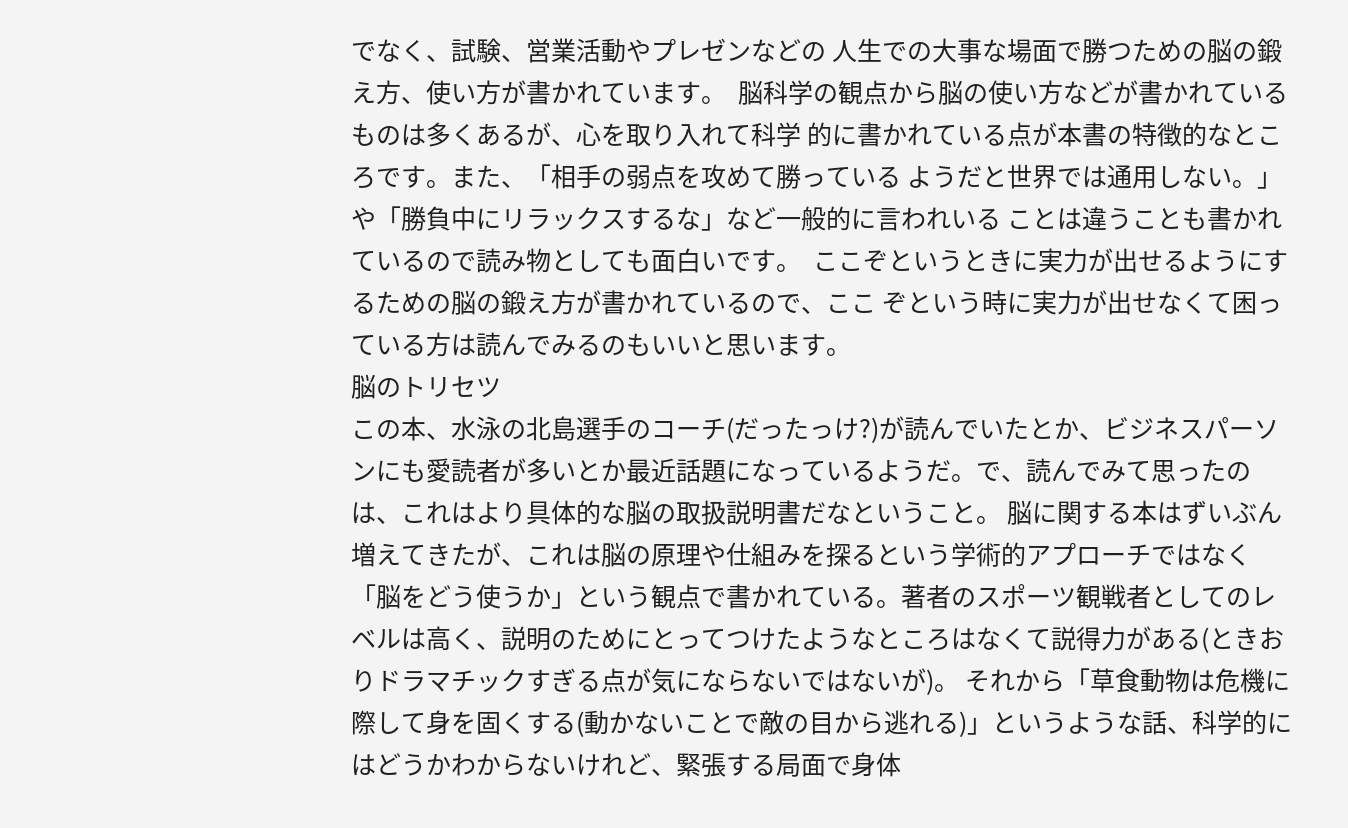でなく、試験、営業活動やプレゼンなどの 人生での大事な場面で勝つための脳の鍛え方、使い方が書かれています。  脳科学の観点から脳の使い方などが書かれているものは多くあるが、心を取り入れて科学 的に書かれている点が本書の特徴的なところです。また、「相手の弱点を攻めて勝っている ようだと世界では通用しない。」や「勝負中にリラックスするな」など一般的に言われいる ことは違うことも書かれているので読み物としても面白いです。  ここぞというときに実力が出せるようにするための脳の鍛え方が書かれているので、ここ ぞという時に実力が出せなくて困っている方は読んでみるのもいいと思います。
脳のトリセツ
この本、水泳の北島選手のコーチ(だったっけ?)が読んでいたとか、ビジネスパーソンにも愛読者が多いとか最近話題になっているようだ。で、読んでみて思ったのは、これはより具体的な脳の取扱説明書だなということ。 脳に関する本はずいぶん増えてきたが、これは脳の原理や仕組みを探るという学術的アプローチではなく「脳をどう使うか」という観点で書かれている。著者のスポーツ観戦者としてのレベルは高く、説明のためにとってつけたようなところはなくて説得力がある(ときおりドラマチックすぎる点が気にならないではないが)。 それから「草食動物は危機に際して身を固くする(動かないことで敵の目から逃れる)」というような話、科学的にはどうかわからないけれど、緊張する局面で身体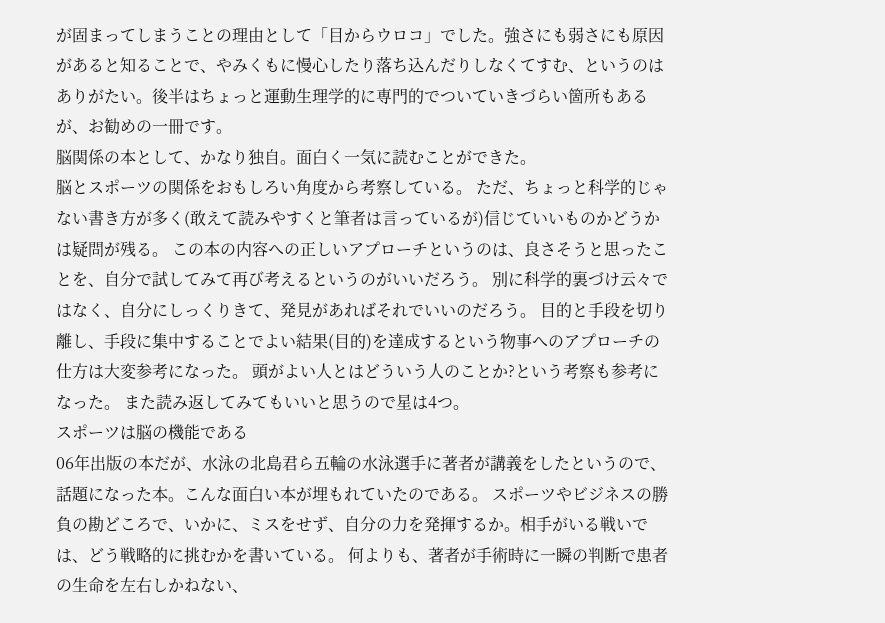が固まってしまうことの理由として「目からウロコ」でした。強さにも弱さにも原因があると知ることで、やみくもに慢心したり落ち込んだりしなくてすむ、というのはありがたい。後半はちょっと運動生理学的に専門的でついていきづらい箇所もあるが、お勧めの一冊です。
脳関係の本として、かなり独自。面白く一気に読むことができた。
脳とスポーツの関係をおもしろい角度から考察している。 ただ、ちょっと科学的じゃない書き方が多く(敢えて読みやすくと筆者は言っているが)信じていいものかどうかは疑問が残る。 この本の内容への正しいアプローチというのは、良さそうと思ったことを、自分で試してみて再び考えるというのがいいだろう。 別に科学的裏づけ云々ではなく、自分にしっくりきて、発見があればそれでいいのだろう。 目的と手段を切り離し、手段に集中することでよい結果(目的)を達成するという物事へのアプローチの仕方は大変参考になった。 頭がよい人とはどういう人のことか?という考察も参考になった。 また読み返してみてもいいと思うので星は4つ。
スポーツは脳の機能である
06年出版の本だが、水泳の北島君ら五輪の水泳選手に著者が講義をしたというので、話題になった本。こんな面白い本が埋もれていたのである。 スポーツやビジネスの勝負の勘どころで、いかに、ミスをせず、自分の力を発揮するか。相手がいる戦いでは、どう戦略的に挑むかを書いている。 何よりも、著者が手術時に一瞬の判断で患者の生命を左右しかねない、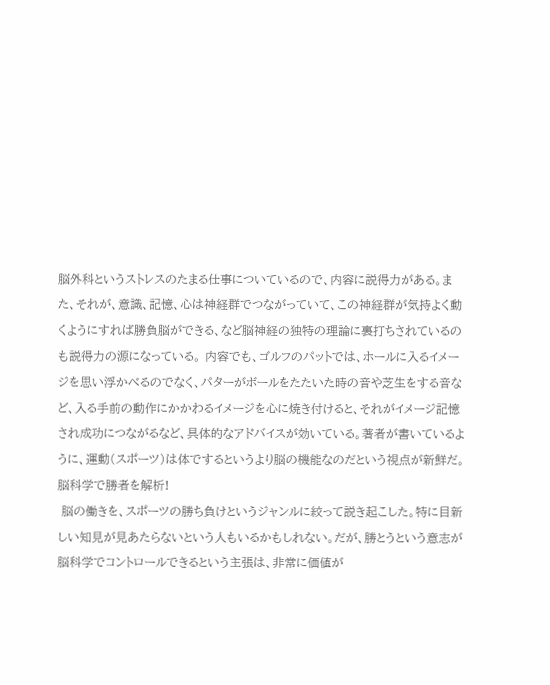脳外科というストレスのたまる仕事についているので、内容に説得力がある。また、それが、意識、記憶、心は神経群でつながっていて、この神経群が気持よく動くようにすれば勝負脳ができる、など脳神経の独特の理論に裏打ちされているのも説得力の源になっている。 内容でも、ゴルフのパットでは、ホールに入るイメージを思い浮かべるのでなく、パターがボールをたたいた時の音や芝生をする音など、入る手前の動作にかかわるイメージを心に焼き付けると、それがイメージ記憶され成功につながるなど、具体的なアドバイスが効いている。著者が書いているように、運動(スポーツ)は体でするというより脳の機能なのだという視点が新鮮だ。
脳科学で勝者を解析!
 脳の働きを、スポーツの勝ち負けというジャンルに絞って説き起こした。特に目新しい知見が見あたらないという人もいるかもしれない。だが、勝とうという意志が脳科学でコントロールできるという主張は、非常に価値が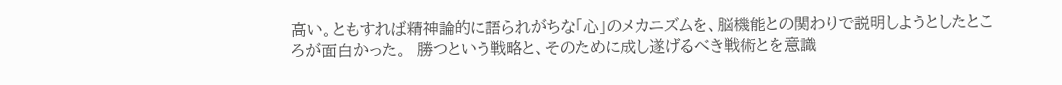高い。ともすれば精神論的に語られがちな「心」のメカニズムを、脳機能との関わりで説明しようとしたところが面白かった。  勝つという戦略と、そのために成し遂げるべき戦術とを意識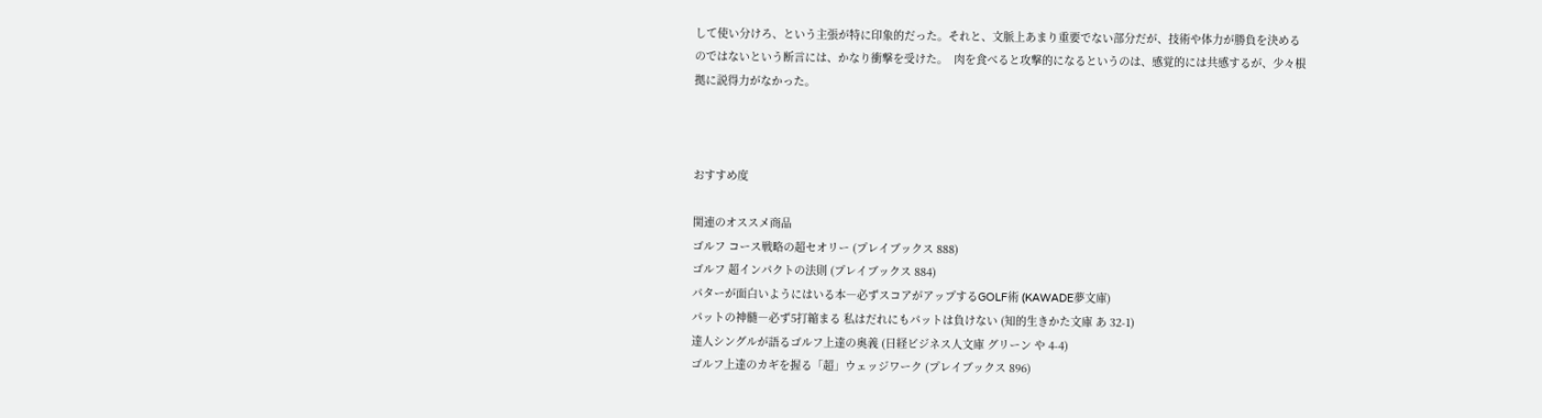して使い分けろ、という主張が特に印象的だった。それと、文脈上あまり重要でない部分だが、技術や体力が勝負を決めるのではないという断言には、かなり衝撃を受けた。  肉を食べると攻撃的になるというのは、感覚的には共感するが、少々根拠に説得力がなかった。



おすすめ度

関連のオススメ商品
ゴルフ コース戦略の超セオリー (プレイブックス 888)
ゴルフ 超インパクトの法則 (プレイブックス 884)
パターが面白いようにはいる本―必ずスコアがアップするGOLF術 (KAWADE夢文庫)
パットの神髄―必ず5打縮まる 私はだれにもパットは負けない (知的生きかた文庫 あ 32-1)
達人シングルが語るゴルフ上達の奥義 (日経ビジネス人文庫 グリーン や 4-4)
ゴルフ上達のカギを握る「超」ウェッジワーク (プレイブックス 896)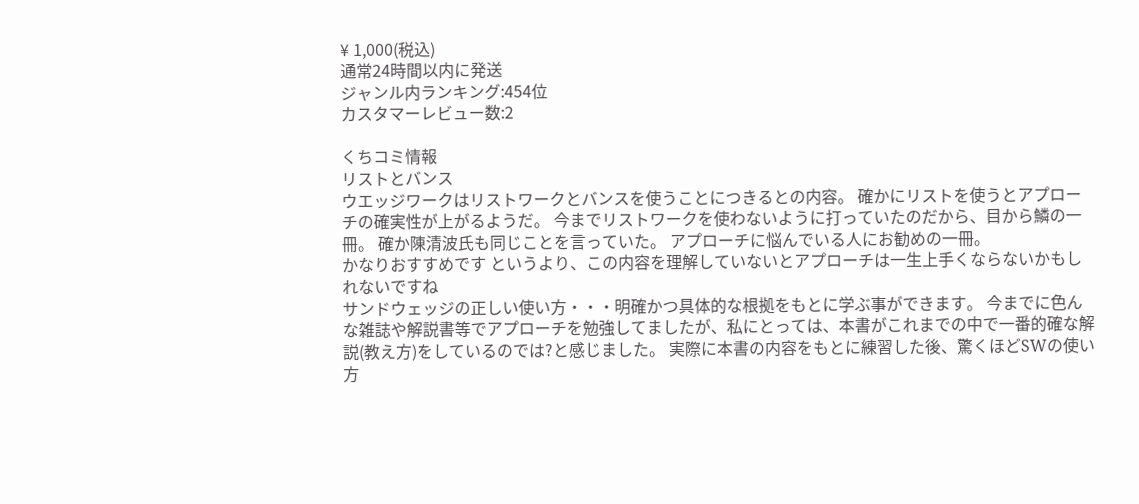¥ 1,000(税込)
通常24時間以内に発送
ジャンル内ランキング:454位
カスタマーレビュー数:2

くちコミ情報
リストとバンス
ウエッジワークはリストワークとバンスを使うことにつきるとの内容。 確かにリストを使うとアプローチの確実性が上がるようだ。 今までリストワークを使わないように打っていたのだから、目から鱗の一冊。 確か陳清波氏も同じことを言っていた。 アプローチに悩んでいる人にお勧めの一冊。
かなりおすすめです というより、この内容を理解していないとアプローチは一生上手くならないかもしれないですね
サンドウェッジの正しい使い方・・・明確かつ具体的な根拠をもとに学ぶ事ができます。 今までに色んな雑誌や解説書等でアプローチを勉強してましたが、私にとっては、本書がこれまでの中で一番的確な解説(教え方)をしているのでは?と感じました。 実際に本書の内容をもとに練習した後、驚くほどSWの使い方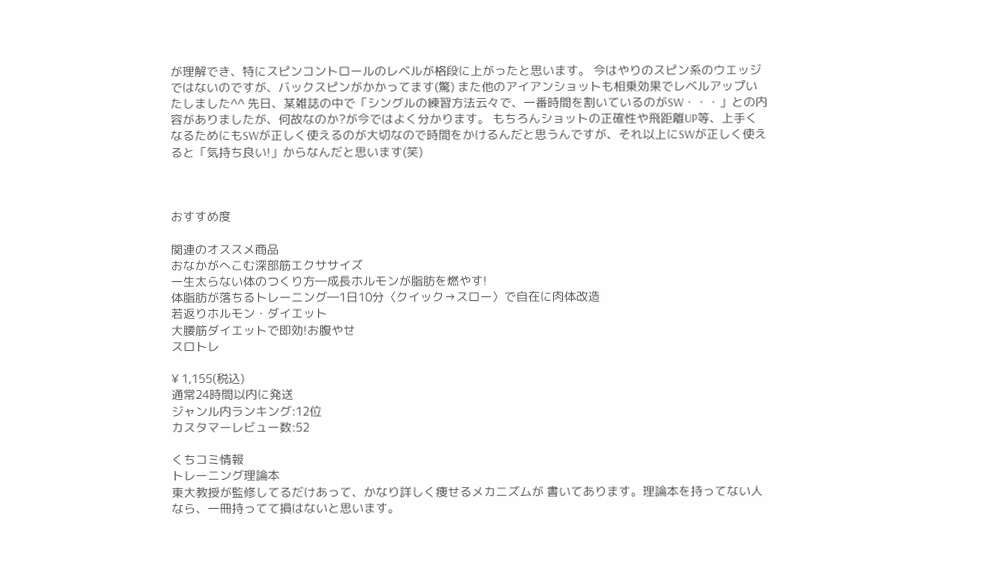が理解でき、特にスピンコントロールのレベルが格段に上がったと思います。 今はやりのスピン系のウエッジではないのですが、バックスピンがかかってます(驚) また他のアイアンショットも相乗効果でレベルアップいたしました^^ 先日、某雑誌の中で「シングルの練習方法云々で、一番時間を割いているのがSW・・・」との内容がありましたが、何故なのか?が今ではよく分かります。 もちろんショットの正確性や飛距離UP等、上手くなるためにもSWが正しく使えるのが大切なので時間をかけるんだと思うんですが、それ以上にSWが正しく使えると「気持ち良い!」からなんだと思います(笑)



おすすめ度

関連のオススメ商品
おなかがへこむ深部筋エクササイズ
一生太らない体のつくり方―成長ホルモンが脂肪を燃やす!
体脂肪が落ちるトレーニング―1日10分〈クイック→スロー〉で自在に肉体改造
若返りホルモン・ダイエット
大腰筋ダイエットで即効!お腹やせ
スロトレ

¥ 1,155(税込)
通常24時間以内に発送
ジャンル内ランキング:12位
カスタマーレビュー数:52

くちコミ情報
トレーニング理論本
東大教授が監修してるだけあって、かなり詳しく痩せるメカニズムが 書いてあります。理論本を持ってない人なら、一冊持ってて損はないと思います。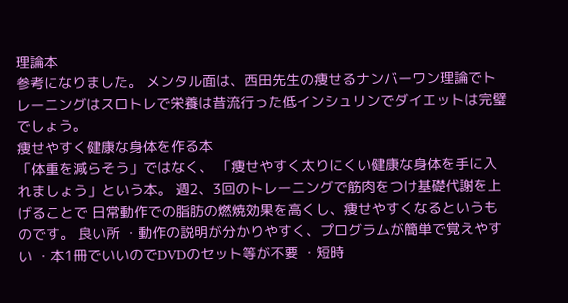理論本
参考になりました。 メンタル面は、西田先生の痩せるナンバーワン理論でトレーニングはスロトレで栄養は昔流行った低インシュリンでダイエットは完璧でしょう。
痩せやすく健康な身体を作る本
「体重を減らそう」ではなく、 「痩せやすく太りにくい健康な身体を手に入れましょう」という本。 週2、3回のトレーニングで筋肉をつけ基礎代謝を上げることで 日常動作での脂肪の燃焼効果を高くし、痩せやすくなるというものです。 良い所 ・動作の説明が分かりやすく、プログラムが簡単で覚えやすい ・本1冊でいいのでDVDのセット等が不要 ・短時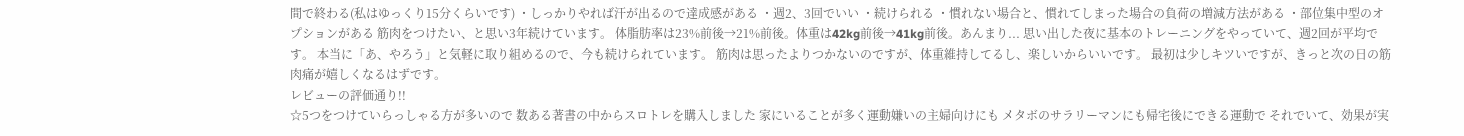間で終わる(私はゆっくり15分くらいです) ・しっかりやれば汗が出るので達成感がある ・週2、3回でいい ・続けられる ・慣れない場合と、慣れてしまった場合の負荷の増減方法がある ・部位集中型のオプションがある 筋肉をつけたい、と思い3年続けています。 体脂肪率は23%前後→21%前後。体重は42kg前後→41kg前後。あんまり... 思い出した夜に基本のトレーニングをやっていて、週2回が平均です。 本当に「あ、やろう」と気軽に取り組めるので、今も続けられています。 筋肉は思ったよりつかないのですが、体重維持してるし、楽しいからいいです。 最初は少しキツいですが、きっと次の日の筋肉痛が嬉しくなるはずです。
レビューの評価通り!!
☆5つをつけていらっしゃる方が多いので 数ある著書の中からスロトレを購入しました 家にいることが多く運動嫌いの主婦向けにも メタボのサラリーマンにも帰宅後にできる運動で それでいて、効果が実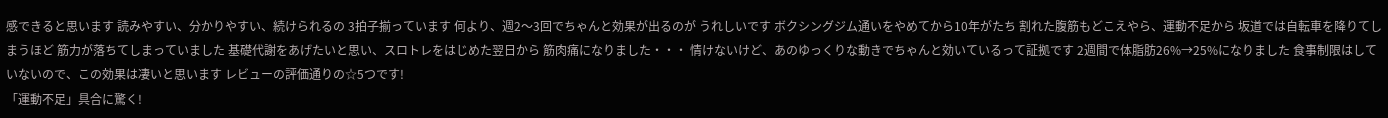感できると思います 読みやすい、分かりやすい、続けられるの 3拍子揃っています 何より、週2〜3回でちゃんと効果が出るのが うれしいです ボクシングジム通いをやめてから10年がたち 割れた腹筋もどこえやら、運動不足から 坂道では自転車を降りてしまうほど 筋力が落ちてしまっていました 基礎代謝をあげたいと思い、スロトレをはじめた翌日から 筋肉痛になりました・・・ 情けないけど、あのゆっくりな動きでちゃんと効いているって証拠です 2週間で体脂肪26%→25%になりました 食事制限はしていないので、この効果は凄いと思います レビューの評価通りの☆5つです!
「運動不足」具合に驚く!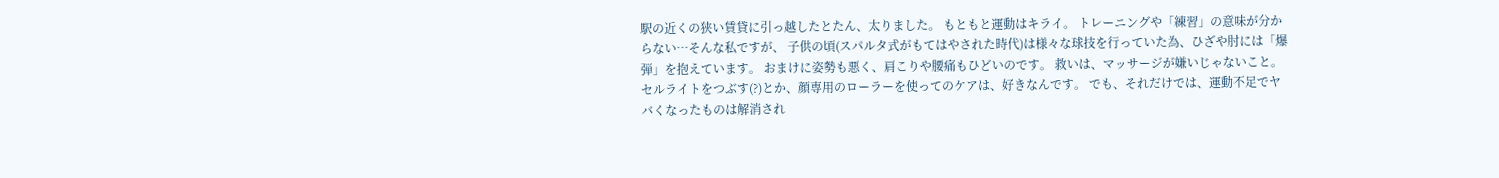駅の近くの狭い賃貸に引っ越したとたん、太りました。 もともと運動はキライ。 トレーニングや「練習」の意味が分からない…そんな私ですが、 子供の頃(スパルタ式がもてはやされた時代)は様々な球技を行っていた為、ひざや肘には「爆弾」を抱えています。 おまけに姿勢も悪く、肩こりや腰痛もひどいのです。 救いは、マッサージが嫌いじゃないこと。 セルライトをつぶす(?)とか、顔専用のローラーを使ってのケアは、好きなんです。 でも、それだけでは、運動不足でヤバくなったものは解消され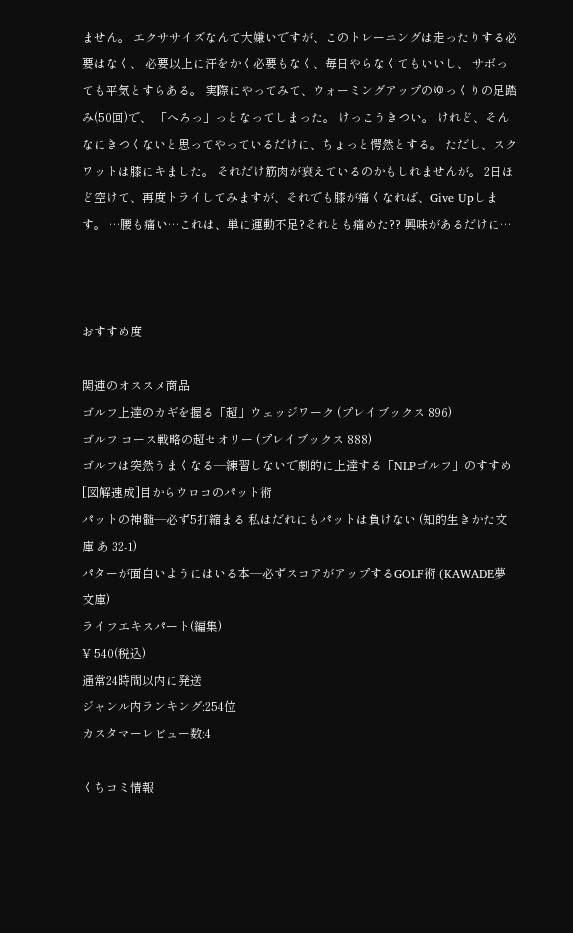ません。 エクササイズなんて大嫌いですが、このトレーニングは走ったりする必要はなく、 必要以上に汗をかく必要もなく、毎日やらなくてもいいし、 サボっても平気とすらある。 実際にやってみて、ウォーミングアップのゆっくりの足踏み(50回)で、 「へろっ」っとなってしまった。 けっこうきつい。 けれど、そんなにきつくないと思ってやっているだけに、ちょっと愕然とする。 ただし、スクワットは膝にキました。 それだけ筋肉が衰えているのかもしれませんが。 2日ほど空けて、再度トライしてみますが、それでも膝が痛くなれば、Give Upします。 …腰も痛い…これは、単に運動不足?それとも痛めた?? 興味があるだけに…



おすすめ度

関連のオススメ商品
ゴルフ上達のカギを握る「超」ウェッジワーク (プレイブックス 896)
ゴルフ コース戦略の超セオリー (プレイブックス 888)
ゴルフは突然うまくなる―練習しないで劇的に上達する「NLPゴルフ」のすすめ
[図解速成]目からウロコのパット術
パットの神髄―必ず5打縮まる 私はだれにもパットは負けない (知的生きかた文庫 あ 32-1)
パターが面白いようにはいる本―必ずスコアがアップするGOLF術 (KAWADE夢文庫)
ライフエキスパート(編集)
¥ 540(税込)
通常24時間以内に発送
ジャンル内ランキング:254位
カスタマーレビュー数:4

くちコミ情報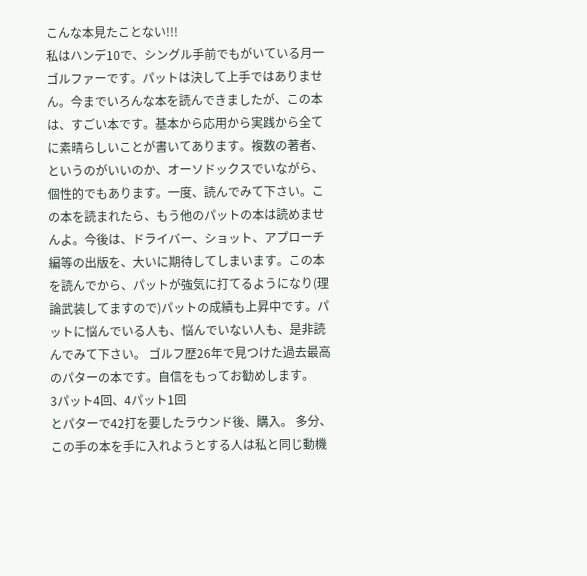こんな本見たことない!!!
私はハンデ10で、シングル手前でもがいている月一ゴルファーです。パットは決して上手ではありません。今までいろんな本を読んできましたが、この本は、すごい本です。基本から応用から実践から全てに素晴らしいことが書いてあります。複数の著者、というのがいいのか、オーソドックスでいながら、個性的でもあります。一度、読んでみて下さい。この本を読まれたら、もう他のパットの本は読めませんよ。今後は、ドライバー、ショット、アプローチ編等の出版を、大いに期待してしまいます。この本を読んでから、パットが強気に打てるようになり(理論武装してますので)パットの成績も上昇中です。パットに悩んでいる人も、悩んでいない人も、是非読んでみて下さい。 ゴルフ歴26年で見つけた過去最高のパターの本です。自信をもってお勧めします。
3パット4回、4パット1回
とパターで42打を要したラウンド後、購入。 多分、この手の本を手に入れようとする人は私と同じ動機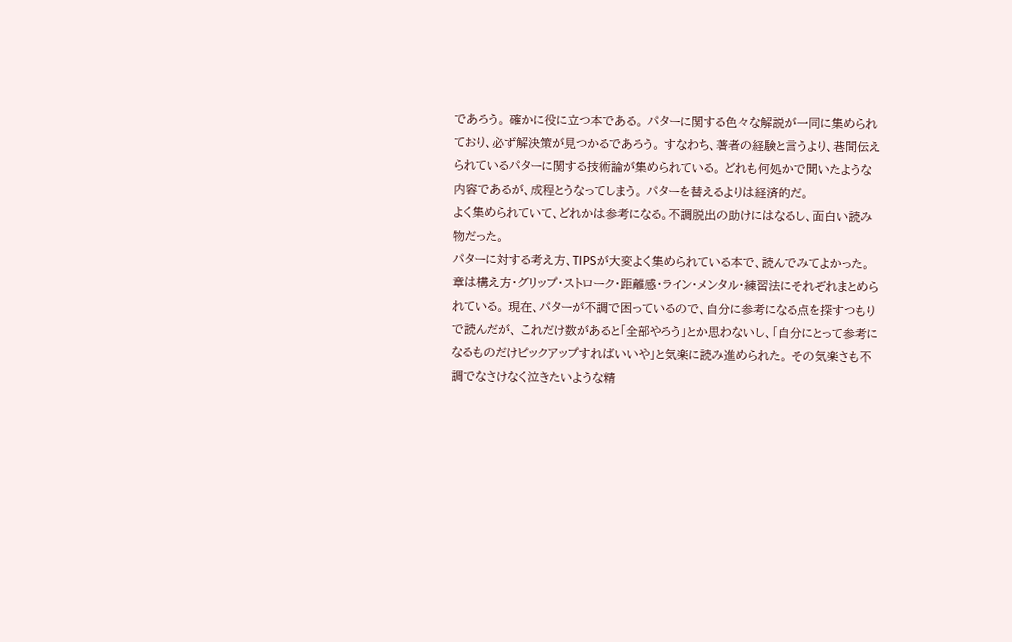であろう。 確かに役に立つ本である。 パターに関する色々な解説が一同に集められており、必ず解決策が見つかるであろう。 すなわち、著者の経験と言うより、巷間伝えられているパターに関する技術論が集められている。 どれも何処かで聞いたような内容であるが、成程とうなってしまう。 パターを替えるよりは経済的だ。
よく集められていて、どれかは参考になる。不調脱出の助けにはなるし、面白い読み物だった。
パターに対する考え方、TIPSが大変よく集められている本で、読んでみてよかった。 章は構え方・グリップ・ストローク・距離感・ライン・メンタル・練習法にそれぞれまとめられている。 現在、パターが不調で困っているので、自分に参考になる点を探すつもりで読んだが、 これだけ数があると「全部やろう」とか思わないし、「自分にとって参考になるものだけピックアップすればいいや」と気楽に読み進められた。 その気楽さも不調でなさけなく泣きたいような精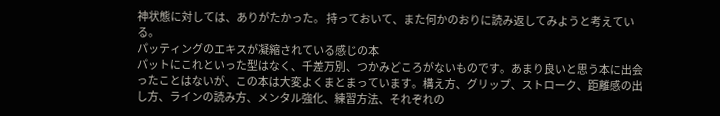神状態に対しては、ありがたかった。 持っておいて、また何かのおりに読み返してみようと考えている。
パッティングのエキスが凝縮されている感じの本
パットにこれといった型はなく、千差万別、つかみどころがないものです。あまり良いと思う本に出会ったことはないが、この本は大変よくまとまっています。構え方、グリップ、ストローク、距離感の出し方、ラインの読み方、メンタル強化、練習方法、それぞれの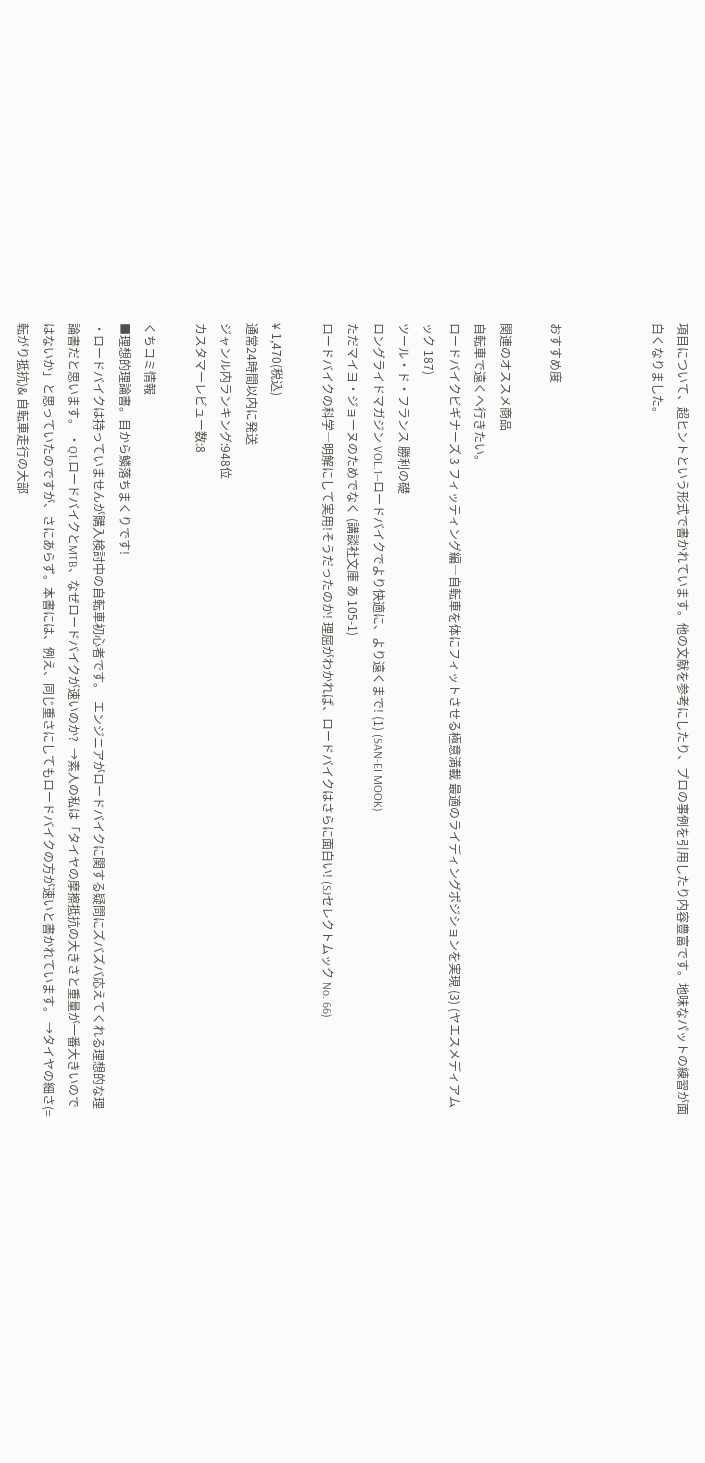項目について、超ヒントという形式で書かれています。他の文献を参考にしたり、プロの事例を引用したり内容豊富です。地味なパットの練習が面白くなりました。



おすすめ度

関連のオススメ商品
自転車で遠くへ行きたい。
ロードバイクビギナーズ 3 フィッティング編―自転車を体にフィットさせる極意満載 最適のライディングポジションを実現 (3) (ヤエスメディアムック 187)
ツール・ド・フランス 勝利の礎
ロングライドマガジン VOL.1―ロードバイクでより快適に、より遠くまで! (1) (SAN-EI MOOK)
ただマイヨ・ジョーヌのためでなく (講談社文庫 あ 105-1)
ロードバイクの科学―明解にして実用!そうだったのか! 理屈がわかれば、ロードバイクはさらに面白い! (SJセレクトムック No. 66)

¥ 1,470(税込)
通常24時間以内に発送
ジャンル内ランキング:948位
カスタマーレビュー数:8

くちコミ情報
■理想的理論書。目から鱗落ちまくりです!
・ロードバイクは持っていませんが購入検討中の自転車初心者です。  エンジニアがロードバイクに関する疑問にズバズバ応えてくれる理想的な理論書だと思います。 ・Q1.ロードバイクとMTB、なぜロードバイクが速いのか?  →素人の私は「タイヤの摩擦抵抗の大きさと重量が一番大きいのではないか」と思っていたのですが、さにあらず。本書には、例え、同じ重さにしてもロードバイクの方が速いと書かれています。 →タイヤの細さ(=転がり抵抗)& 自転車走行の大部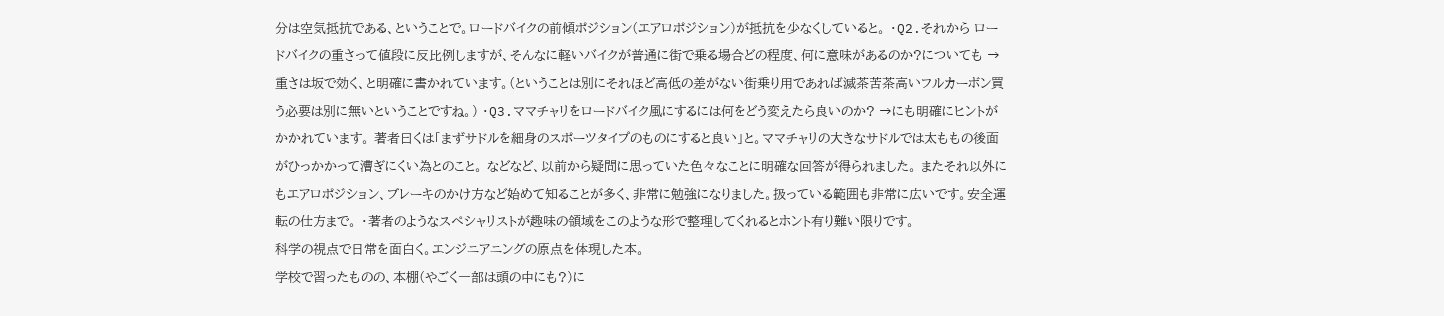分は空気抵抗である、ということで。ロードバイクの前傾ポジション(エアロポジション)が抵抗を少なくしていると。 ・Q2.それから ロードバイクの重さって値段に反比例しますが、そんなに軽いバイクが普通に街で乗る場合どの程度、何に意味があるのか?についても →重さは坂で効く、と明確に書かれています。(ということは別にそれほど高低の差がない街乗り用であれば滅茶苦茶高いフルカーボン買う必要は別に無いということですね。) ・Q3.ママチャリをロードバイク風にするには何をどう変えたら良いのか? →にも明確にヒントがかかれています。 著者曰くは「まずサドルを細身のスポーツタイプのものにすると良い」と。ママチャリの大きなサドルでは太ももの後面がひっかかって漕ぎにくい為とのこと。 などなど、以前から疑問に思っていた色々なことに明確な回答が得られました。 またそれ以外にもエアロポジション、ブレーキのかけ方など始めて知ることが多く、非常に勉強になりました。扱っている範囲も非常に広いです。安全運転の仕方まで。 ・著者のようなスペシャリストが趣味の領域をこのような形で整理してくれるとホント有り難い限りです。
科学の視点で日常を面白く。エンジニアニングの原点を体現した本。
学校で習ったものの、本棚(やごく一部は頭の中にも?)に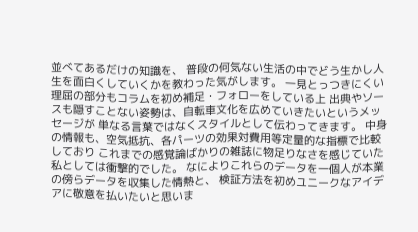並べてあるだけの知識を、 普段の何気ない生活の中でどう生かし人生を面白くしていくかを教わった気がします。 一見とっつきにくい理屈の部分もコラムを初め補足・フォローをしている上 出典やソースも隠すことない姿勢は、自転車文化を広めていきたいというメッセージが 単なる言葉ではなくスタイルとして伝わってきます。 中身の情報も、空気抵抗、各パーツの効果対費用等定量的な指標で比較しており これまでの感覚論ばかりの雑誌に物足りなさを感じていた私としては衝撃的でした。 なによりこれらのデータを一個人が本業の傍らデータを収集した情熱と、 検証方法を初めユニークなアイデアに敬意を払いたいと思いま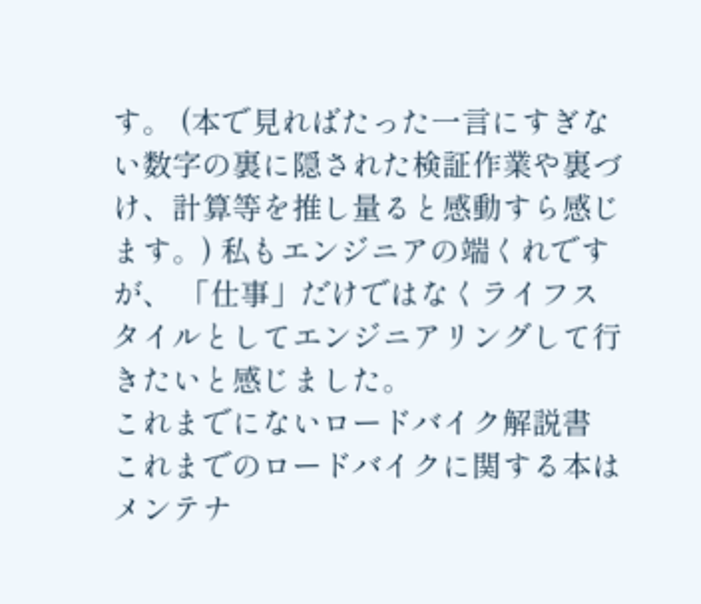す。 (本で見ればたった一言にすぎない数字の裏に隠された検証作業や裏づけ、計算等を推し量ると感動すら感じます。) 私もエンジニアの端くれですが、 「仕事」だけではなくライフスタイルとしてエンジニアリングして行きたいと感じました。
これまでにないロードバイク解説書
これまでのロードバイクに関する本はメンテナ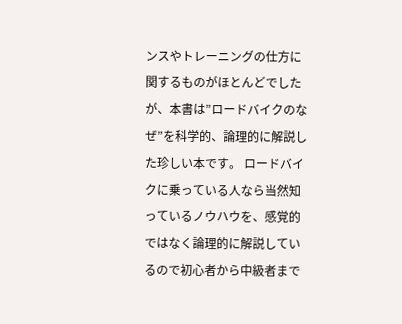ンスやトレーニングの仕方に関するものがほとんどでしたが、本書は”ロードバイクのなぜ”を科学的、論理的に解説した珍しい本です。 ロードバイクに乗っている人なら当然知っているノウハウを、感覚的ではなく論理的に解説しているので初心者から中級者まで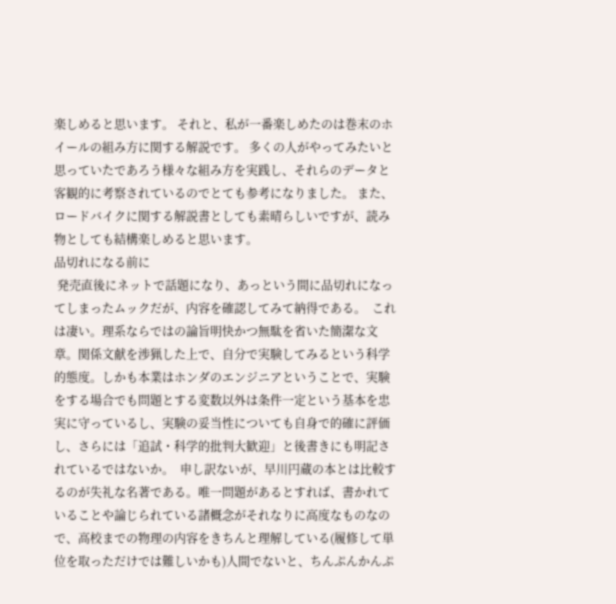楽しめると思います。 それと、私が一番楽しめたのは巻末のホイールの組み方に関する解説です。 多くの人がやってみたいと思っていたであろう様々な組み方を実践し、それらのデータと客観的に考察されているのでとても参考になりました。 また、ロードバイクに関する解説書としても素晴らしいですが、読み物としても結構楽しめると思います。
品切れになる前に
 発売直後にネットで話題になり、あっという間に品切れになってしまったムックだが、内容を確認してみて納得である。  これは凄い。理系ならではの論旨明快かつ無駄を省いた簡潔な文章。関係文献を渉猟した上で、自分で実験してみるという科学的態度。しかも本業はホンダのエンジニアということで、実験をする場合でも問題とする変数以外は条件一定という基本を忠実に守っているし、実験の妥当性についても自身で的確に評価し、さらには「追試・科学的批判大歓迎」と後書きにも明記されているではないか。  申し訳ないが、早川円蔵の本とは比較するのが失礼な名著である。唯一問題があるとすれば、書かれていることや論じられている諸概念がそれなりに高度なものなので、高校までの物理の内容をきちんと理解している(履修して単位を取っただけでは難しいかも)人間でないと、ちんぷんかんぷ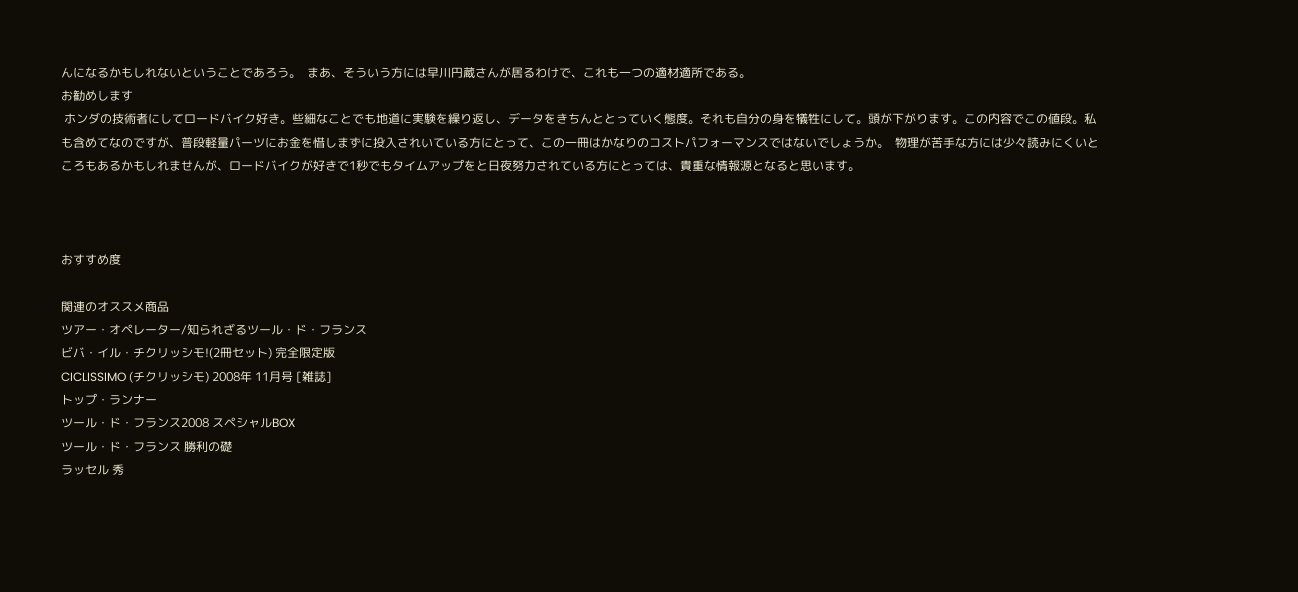んになるかもしれないということであろう。  まあ、そういう方には早川円蔵さんが居るわけで、これも一つの適材適所である。
お勧めします
 ホンダの技術者にしてロードバイク好き。些細なことでも地道に実験を繰り返し、データをきちんととっていく態度。それも自分の身を犠牲にして。頭が下がります。この内容でこの値段。私も含めてなのですが、普段軽量パーツにお金を惜しまずに投入されいている方にとって、この一冊はかなりのコストパフォーマンスではないでしょうか。  物理が苦手な方には少々読みにくいところもあるかもしれませんが、ロードバイクが好きで1秒でもタイムアップをと日夜努力されている方にとっては、貴重な情報源となると思います。



おすすめ度

関連のオススメ商品
ツアー・オペレーター/知られざるツール・ド・フランス
ビバ・イル・チクリッシモ!(2冊セット) 完全限定版
CICLISSIMO (チクリッシモ) 2008年 11月号 [雑誌]
トップ・ランナー
ツール・ド・フランス2008 スペシャルBOX
ツール・ド・フランス 勝利の礎
ラッセル 秀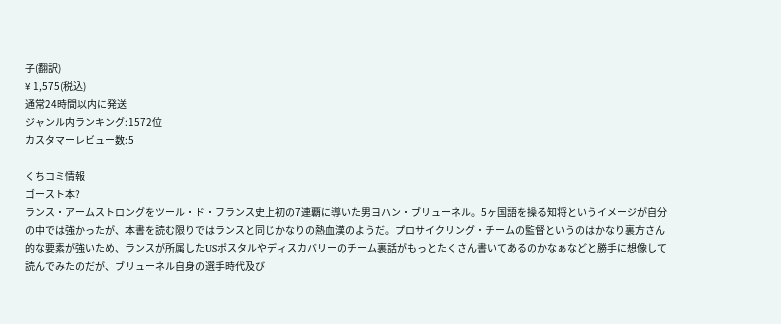子(翻訳)
¥ 1,575(税込)
通常24時間以内に発送
ジャンル内ランキング:1572位
カスタマーレビュー数:5

くちコミ情報
ゴースト本?
ランス・アームストロングをツール・ド・フランス史上初の7連覇に導いた男ヨハン・ブリューネル。5ヶ国語を操る知将というイメージが自分の中では強かったが、本書を読む限りではランスと同じかなりの熱血漢のようだ。プロサイクリング・チームの監督というのはかなり裏方さん的な要素が強いため、ランスが所属したUSポスタルやディスカバリーのチーム裏話がもっとたくさん書いてあるのかなぁなどと勝手に想像して読んでみたのだが、ブリューネル自身の選手時代及び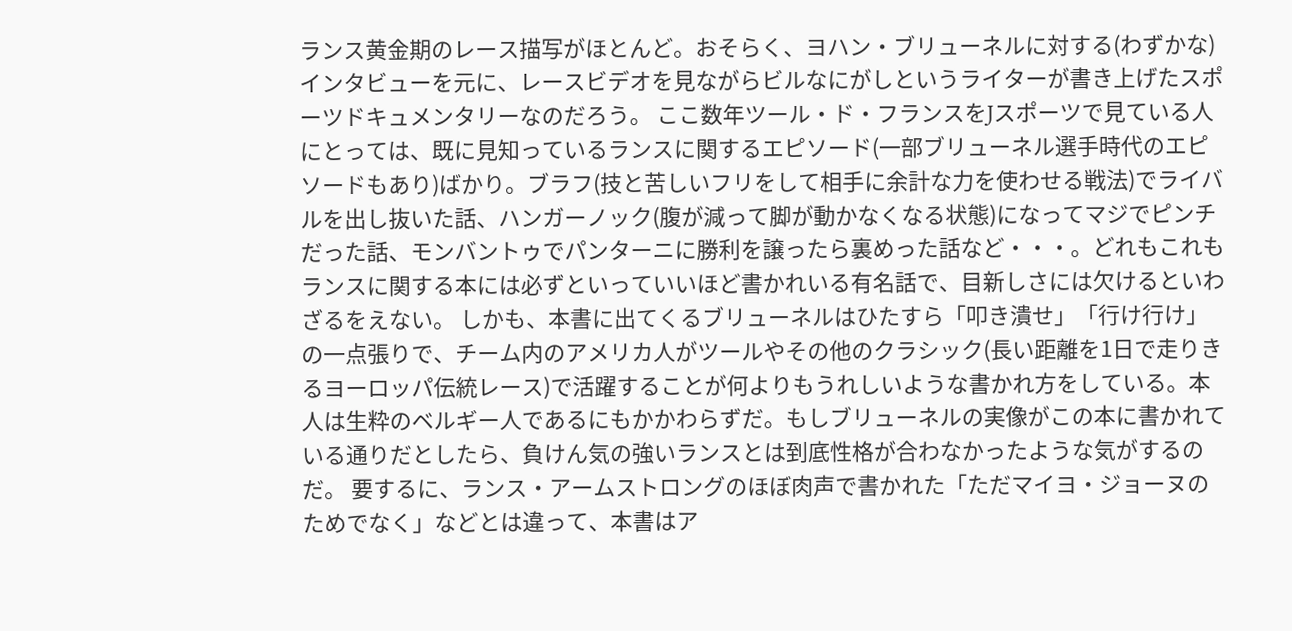ランス黄金期のレース描写がほとんど。おそらく、ヨハン・ブリューネルに対する(わずかな)インタビューを元に、レースビデオを見ながらビルなにがしというライターが書き上げたスポーツドキュメンタリーなのだろう。 ここ数年ツール・ド・フランスをJスポーツで見ている人にとっては、既に見知っているランスに関するエピソード(一部ブリューネル選手時代のエピソードもあり)ばかり。ブラフ(技と苦しいフリをして相手に余計な力を使わせる戦法)でライバルを出し抜いた話、ハンガーノック(腹が減って脚が動かなくなる状態)になってマジでピンチだった話、モンバントゥでパンターニに勝利を譲ったら裏めった話など・・・。どれもこれもランスに関する本には必ずといっていいほど書かれいる有名話で、目新しさには欠けるといわざるをえない。 しかも、本書に出てくるブリューネルはひたすら「叩き潰せ」「行け行け」の一点張りで、チーム内のアメリカ人がツールやその他のクラシック(長い距離を1日で走りきるヨーロッパ伝統レース)で活躍することが何よりもうれしいような書かれ方をしている。本人は生粋のベルギー人であるにもかかわらずだ。もしブリューネルの実像がこの本に書かれている通りだとしたら、負けん気の強いランスとは到底性格が合わなかったような気がするのだ。 要するに、ランス・アームストロングのほぼ肉声で書かれた「ただマイヨ・ジョーヌのためでなく」などとは違って、本書はア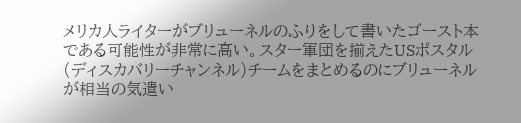メリカ人ライターがブリューネルのふりをして書いたゴースト本である可能性が非常に高い。スター軍団を揃えたUSポスタル(ディスカバリーチャンネル)チームをまとめるのにブリューネルが相当の気遣い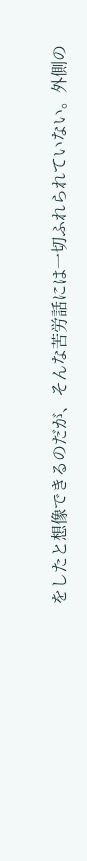をしたと想像できるのだが、そんな苦労話には一切ふれられていない。外側の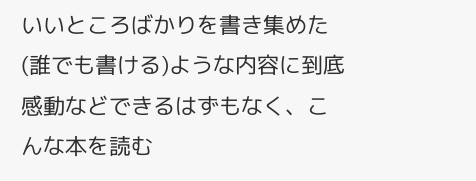いいところばかりを書き集めた(誰でも書ける)ような内容に到底感動などできるはずもなく、こんな本を読む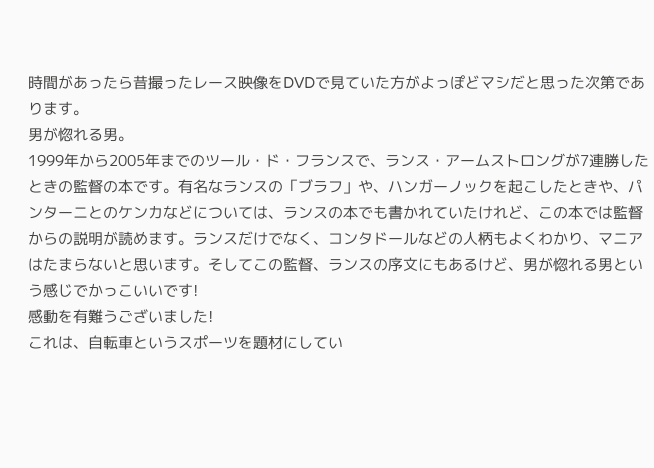時間があったら昔撮ったレース映像をDVDで見ていた方がよっぽどマシだと思った次第であります。
男が惚れる男。
1999年から2005年までのツール・ド・フランスで、ランス・アームストロングが7連勝したときの監督の本です。有名なランスの「ブラフ」や、ハンガーノックを起こしたときや、パンターニとのケンカなどについては、ランスの本でも書かれていたけれど、この本では監督からの説明が読めます。ランスだけでなく、コンタドールなどの人柄もよくわかり、マニアはたまらないと思います。そしてこの監督、ランスの序文にもあるけど、男が惚れる男という感じでかっこいいです!
感動を有難うございました!
これは、自転車というスポーツを題材にしてい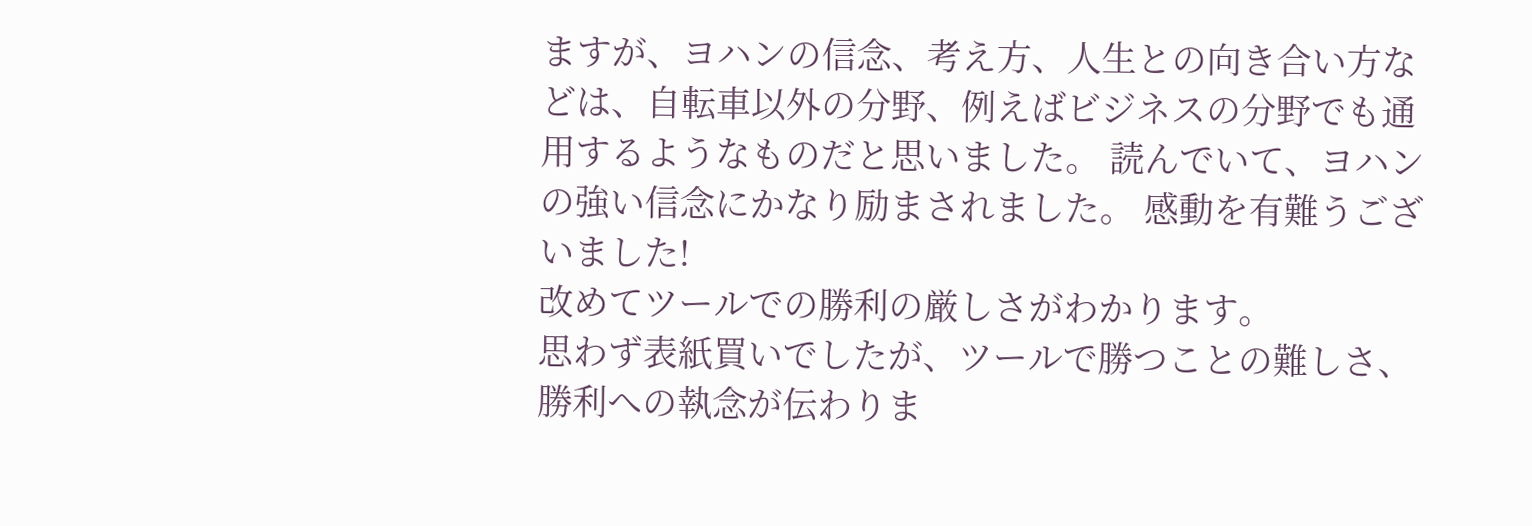ますが、ヨハンの信念、考え方、人生との向き合い方などは、自転車以外の分野、例えばビジネスの分野でも通用するようなものだと思いました。 読んでいて、ヨハンの強い信念にかなり励まされました。 感動を有難うございました!
改めてツールでの勝利の厳しさがわかります。
思わず表紙買いでしたが、ツールで勝つことの難しさ、勝利への執念が伝わりま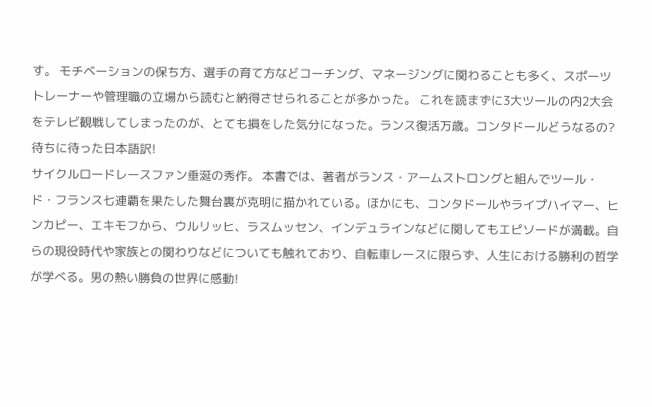す。 モチベーションの保ち方、選手の育て方などコーチング、マネージングに関わることも多く、スポーツトレーナーや管理職の立場から読むと納得させられることが多かった。 これを読まずに3大ツールの内2大会をテレビ観戦してしまったのが、とても損をした気分になった。ランス復活万歳。コンタドールどうなるの?
待ちに待った日本語訳!
サイクルロードレースファン垂涎の秀作。 本書では、著者がランス・アームストロングと組んでツール・ド・フランス七連覇を果たした舞台裏が克明に描かれている。ほかにも、コンタドールやライプハイマー、ヒンカピー、エキモフから、ウルリッヒ、ラスムッセン、インデュラインなどに関してもエピソードが満載。自らの現役時代や家族との関わりなどについても触れており、自転車レースに限らず、人生における勝利の哲学が学べる。男の熱い勝負の世界に感動!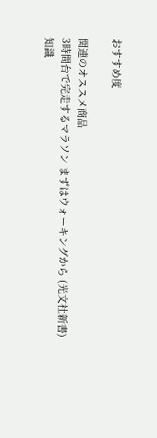おすすめ度

関連のオススメ商品
3時間台で完走するマラソン まずはウォーキングから (光文社新書)
知識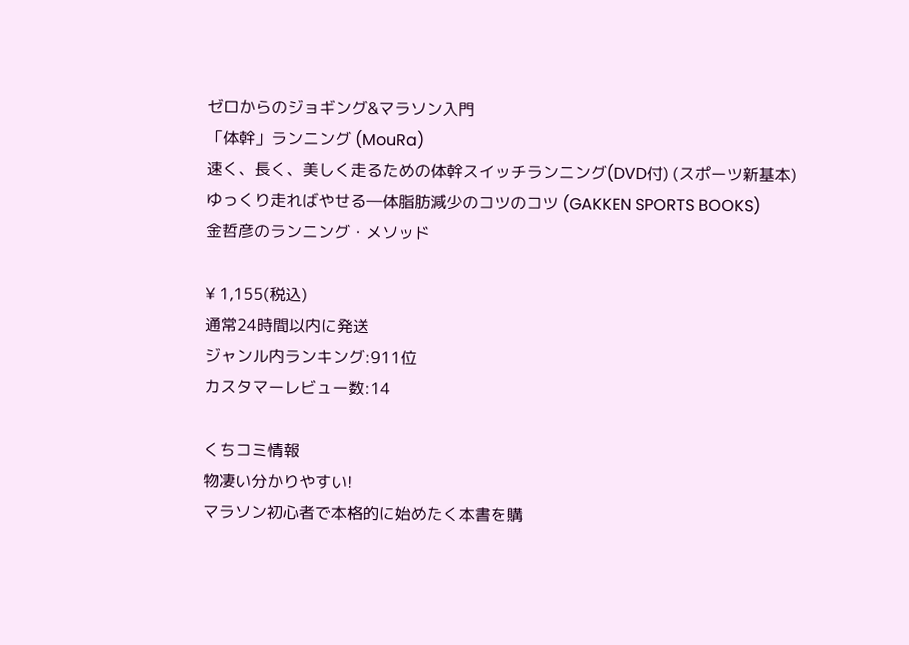ゼロからのジョギング&マラソン入門
「体幹」ランニング (MouRa)
速く、長く、美しく走るための体幹スイッチランニング(DVD付) (スポーツ新基本)
ゆっくり走ればやせる―体脂肪減少のコツのコツ (GAKKEN SPORTS BOOKS)
金哲彦のランニング・メソッド

¥ 1,155(税込)
通常24時間以内に発送
ジャンル内ランキング:911位
カスタマーレビュー数:14

くちコミ情報
物凄い分かりやすい!
マラソン初心者で本格的に始めたく本書を購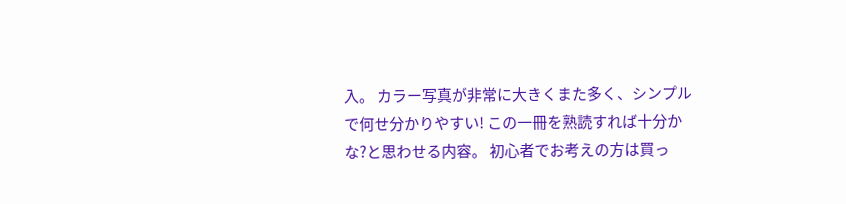入。 カラー写真が非常に大きくまた多く、シンプルで何せ分かりやすい! この一冊を熟読すれば十分かな?と思わせる内容。 初心者でお考えの方は買っ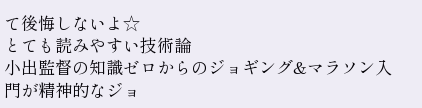て後悔しないよ☆
とても読みやすい技術論
小出監督の知識ゼロからのジョギング&マラソン入門が精神的なジョ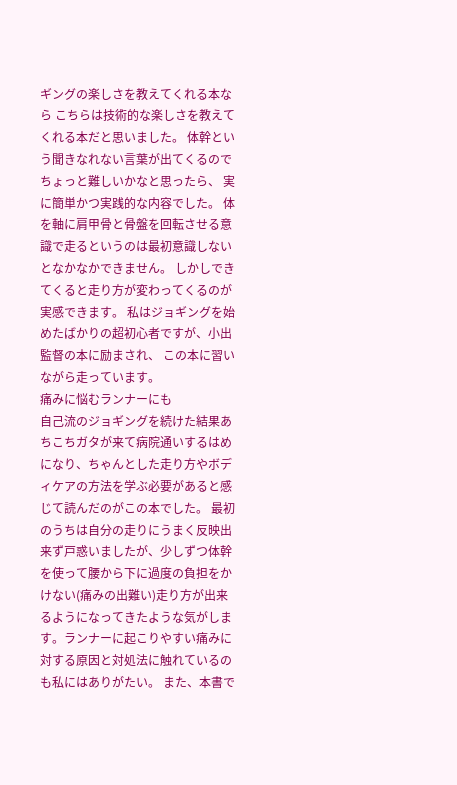ギングの楽しさを教えてくれる本なら こちらは技術的な楽しさを教えてくれる本だと思いました。 体幹という聞きなれない言葉が出てくるのでちょっと難しいかなと思ったら、 実に簡単かつ実践的な内容でした。 体を軸に肩甲骨と骨盤を回転させる意識で走るというのは最初意識しないとなかなかできません。 しかしできてくると走り方が変わってくるのが実感できます。 私はジョギングを始めたばかりの超初心者ですが、小出監督の本に励まされ、 この本に習いながら走っています。
痛みに悩むランナーにも
自己流のジョギングを続けた結果あちこちガタが来て病院通いするはめになり、ちゃんとした走り方やボディケアの方法を学ぶ必要があると感じて読んだのがこの本でした。 最初のうちは自分の走りにうまく反映出来ず戸惑いましたが、少しずつ体幹を使って腰から下に過度の負担をかけない(痛みの出難い)走り方が出来るようになってきたような気がします。ランナーに起こりやすい痛みに対する原因と対処法に触れているのも私にはありがたい。 また、本書で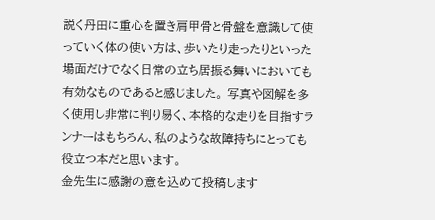説く丹田に重心を置き肩甲骨と骨盤を意識して使っていく体の使い方は、歩いたり走ったりといった場面だけでなく日常の立ち居振る舞いにおいても有効なものであると感じました。 写真や図解を多く使用し非常に判り易く、本格的な走りを目指すランナーはもちろん、私のような故障持ちにとっても役立つ本だと思います。
金先生に感謝の意を込めて投稿します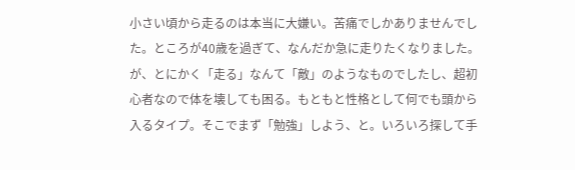小さい頃から走るのは本当に大嫌い。苦痛でしかありませんでした。ところが40歳を過ぎて、なんだか急に走りたくなりました。が、とにかく「走る」なんて「敵」のようなものでしたし、超初心者なので体を壊しても困る。もともと性格として何でも頭から入るタイプ。そこでまず「勉強」しよう、と。いろいろ探して手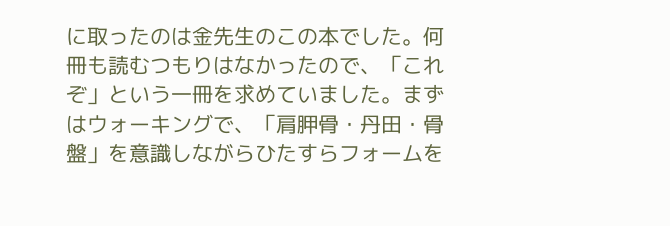に取ったのは金先生のこの本でした。何冊も読むつもりはなかったので、「これぞ」という一冊を求めていました。まずはウォーキングで、「肩胛骨・丹田・骨盤」を意識しながらひたすらフォームを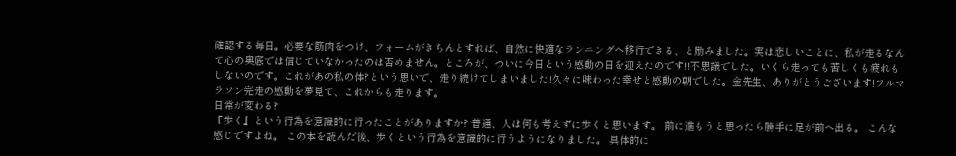確認する毎日。必要な筋肉をつけ、フォームがきちんとすれば、自然に快適なランニングへ移行できる、と励みました。実は悲しいことに、私が走るなんて心の奥底では信じていなかったのは否めません。ところが、ついに今日という感動の日を迎えたのです!!不思議でした。いくら走っても苦しくも疲れもしないのです。これがあの私の体?という思いで、走り続けてしまいました!久々に味わった幸せと感動の朝でした。金先生、ありがとうございます!フルマラソン完走の感動を夢見て、これからも走ります。
日常が変わる?
『歩く』という行為を意識的に行ったことがありますか? 普通、人は何も考えずに歩くと思います。 前に進もうと思ったら勝手に足が前へ出る。 こんな感じですよね。 この本を読んだ後、歩くという行為を意識的に行うようになりました。 具体的に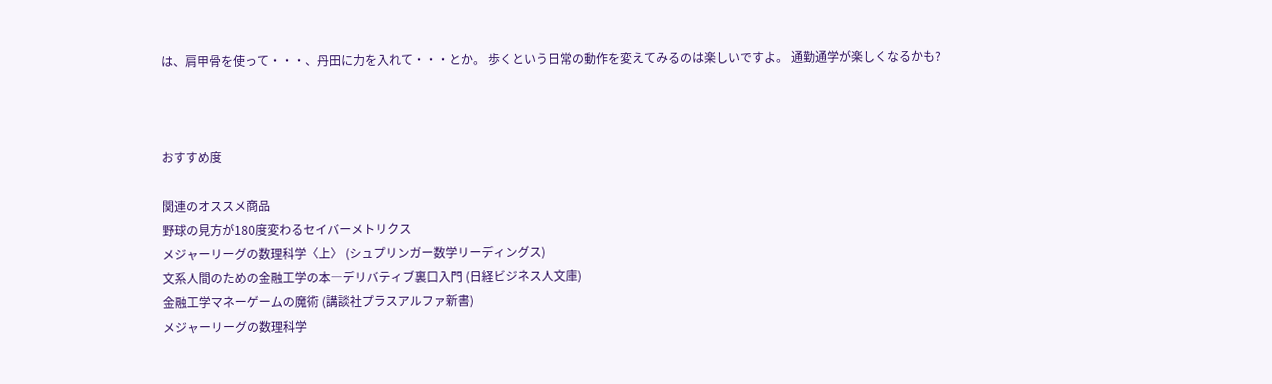は、肩甲骨を使って・・・、丹田に力を入れて・・・とか。 歩くという日常の動作を変えてみるのは楽しいですよ。 通勤通学が楽しくなるかも?



おすすめ度

関連のオススメ商品
野球の見方が180度変わるセイバーメトリクス
メジャーリーグの数理科学〈上〉 (シュプリンガー数学リーディングス)
文系人間のための金融工学の本―デリバティブ裏口入門 (日経ビジネス人文庫)
金融工学マネーゲームの魔術 (講談社プラスアルファ新書)
メジャーリーグの数理科学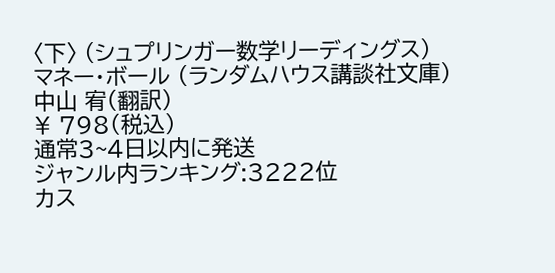〈下〉 (シュプリンガー数学リーディングス)
マネー・ボール (ランダムハウス講談社文庫)
中山 宥(翻訳)
¥ 798(税込)
通常3~4日以内に発送
ジャンル内ランキング:3222位
カス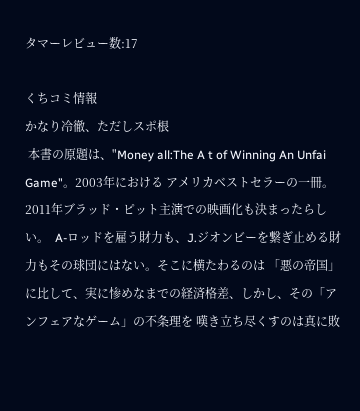タマーレビュー数:17

くちコミ情報
かなり冷徹、ただしスポ根
 本書の原題は、"Money all:The A t of Winning An Unfai Game"。2003年における アメリカベストセラーの一冊。2011年ブラッド・ピット主演での映画化も決まったらしい。  A-ロッドを雇う財力も、J.ジオンビーを繋ぎ止める財力もその球団にはない。そこに横たわるのは 「悪の帝国」に比して、実に惨めなまでの経済格差、しかし、その「アンフェアなゲーム」の不条理を 嘆き立ち尽くすのは真に敗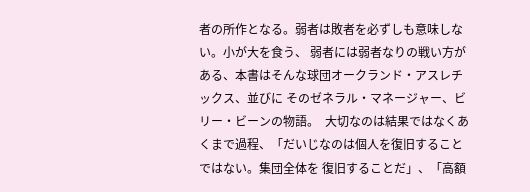者の所作となる。弱者は敗者を必ずしも意味しない。小が大を食う、 弱者には弱者なりの戦い方がある、本書はそんな球団オークランド・アスレチックス、並びに そのゼネラル・マネージャー、ビリー・ビーンの物語。  大切なのは結果ではなくあくまで過程、「だいじなのは個人を復旧することではない。集団全体を 復旧することだ」、「高額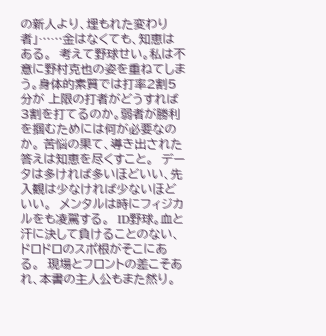の新人より、埋もれた変わり者」……金はなくても、知恵はある。  考えて野球せい。私は不意に野村克也の姿を重ねてしまう。身体的素質では打率2割5分が 上限の打者がどうすれば3割を打てるのか。弱者が勝利を掴むためには何が必要なのか。 苦悩の果て、導き出された答えは知恵を尽くすこと。  データは多ければ多いほどいい、先入観は少なければ少ないほどいい。  メンタルは時にフィジカルをも凌駕する。  ID野球。血と汗に決して負けることのない、ドロドロのスポ根がそこにある。  現場とフロントの差こそあれ、本書の主人公もまた然り。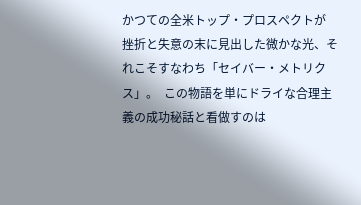かつての全米トップ・プロスペクトが 挫折と失意の末に見出した微かな光、それこそすなわち「セイバー・メトリクス」。  この物語を単にドライな合理主義の成功秘話と看做すのは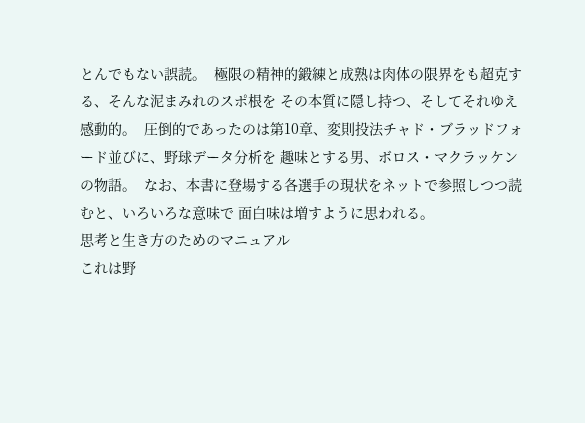とんでもない誤読。  極限の精神的鍛練と成熟は肉体の限界をも超克する、そんな泥まみれのスポ根を その本質に隠し持つ、そしてそれゆえ感動的。  圧倒的であったのは第10章、変則投法チャド・ブラッドフォード並びに、野球データ分析を 趣味とする男、ボロス・マクラッケンの物語。  なお、本書に登場する各選手の現状をネットで参照しつつ読むと、いろいろな意味で 面白味は増すように思われる。
思考と生き方のためのマニュアル
これは野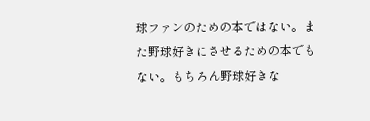球ファンのための本ではない。また野球好きにさせるための本でもない。もちろん野球好きな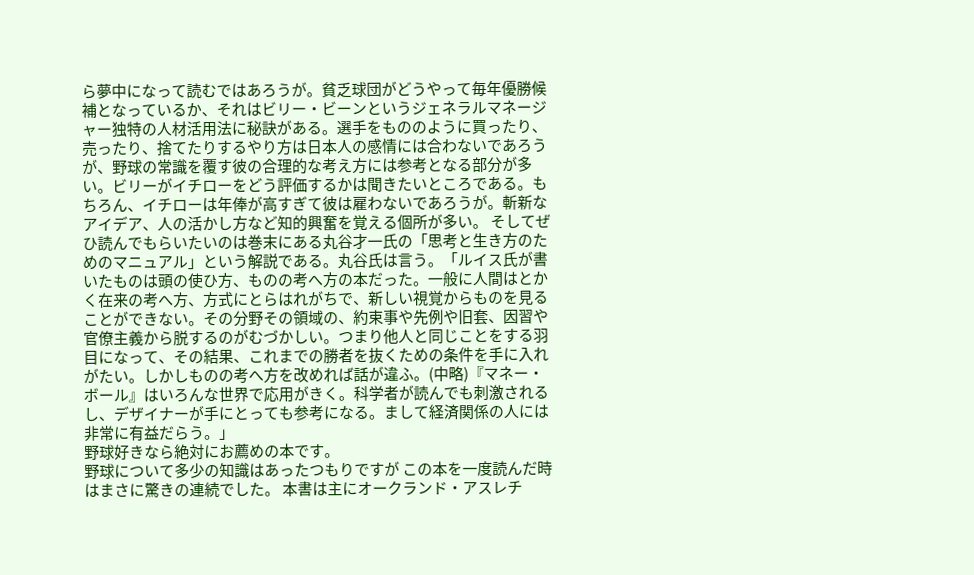ら夢中になって読むではあろうが。貧乏球団がどうやって毎年優勝候補となっているか、それはビリー・ビーンというジェネラルマネージャー独特の人材活用法に秘訣がある。選手をもののように買ったり、売ったり、捨てたりするやり方は日本人の感情には合わないであろうが、野球の常識を覆す彼の合理的な考え方には参考となる部分が多い。ビリーがイチローをどう評価するかは聞きたいところである。もちろん、イチローは年俸が高すぎて彼は雇わないであろうが。斬新なアイデア、人の活かし方など知的興奮を覚える個所が多い。 そしてぜひ読んでもらいたいのは巻末にある丸谷才一氏の「思考と生き方のためのマニュアル」という解説である。丸谷氏は言う。「ルイス氏が書いたものは頭の使ひ方、ものの考へ方の本だった。一般に人間はとかく在来の考へ方、方式にとらはれがちで、新しい視覚からものを見ることができない。その分野その領域の、約束事や先例や旧套、因習や官僚主義から脱するのがむづかしい。つまり他人と同じことをする羽目になって、その結果、これまでの勝者を抜くための条件を手に入れがたい。しかしものの考へ方を改めれば話が違ふ。(中略)『マネー・ボール』はいろんな世界で応用がきく。科学者が読んでも刺激されるし、デザイナーが手にとっても参考になる。まして経済関係の人には非常に有益だらう。」
野球好きなら絶対にお薦めの本です。
野球について多少の知識はあったつもりですが この本を一度読んだ時はまさに驚きの連続でした。 本書は主にオークランド・アスレチ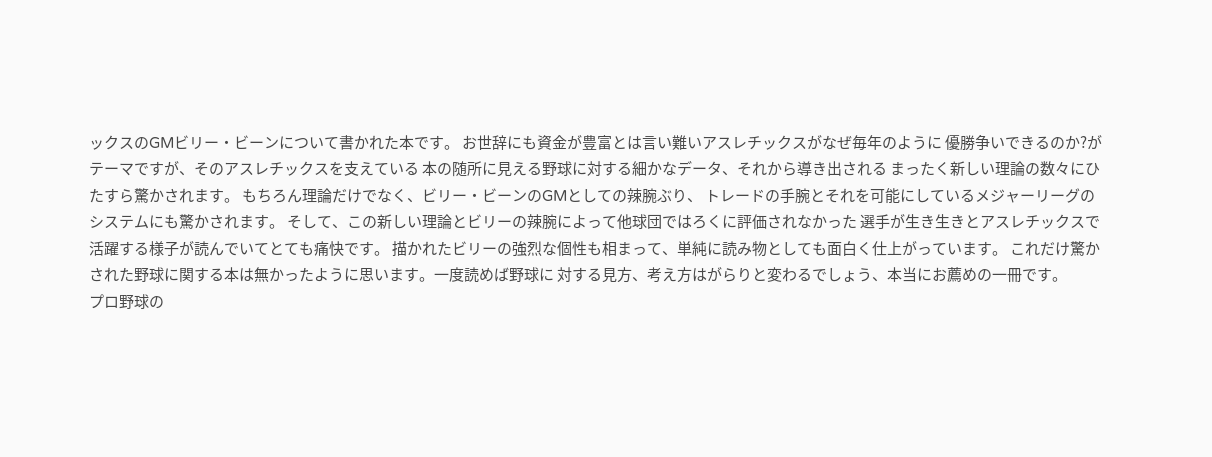ックスのGMビリー・ビーンについて書かれた本です。 お世辞にも資金が豊富とは言い難いアスレチックスがなぜ毎年のように 優勝争いできるのか?がテーマですが、そのアスレチックスを支えている 本の随所に見える野球に対する細かなデータ、それから導き出される まったく新しい理論の数々にひたすら驚かされます。 もちろん理論だけでなく、ビリー・ビーンのGMとしての辣腕ぶり、 トレードの手腕とそれを可能にしているメジャーリーグのシステムにも驚かされます。 そして、この新しい理論とビリーの辣腕によって他球団ではろくに評価されなかった 選手が生き生きとアスレチックスで活躍する様子が読んでいてとても痛快です。 描かれたビリーの強烈な個性も相まって、単純に読み物としても面白く仕上がっています。 これだけ驚かされた野球に関する本は無かったように思います。一度読めば野球に 対する見方、考え方はがらりと変わるでしょう、本当にお薦めの一冊です。
プロ野球の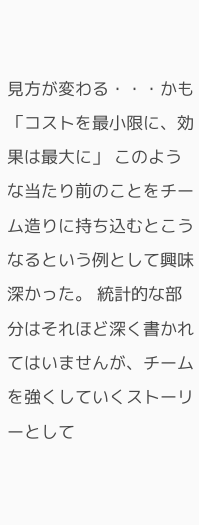見方が変わる・・・かも
「コストを最小限に、効果は最大に」 このような当たり前のことをチーム造りに持ち込むとこうなるという例として興味深かった。 統計的な部分はそれほど深く書かれてはいませんが、チームを強くしていくストーリーとして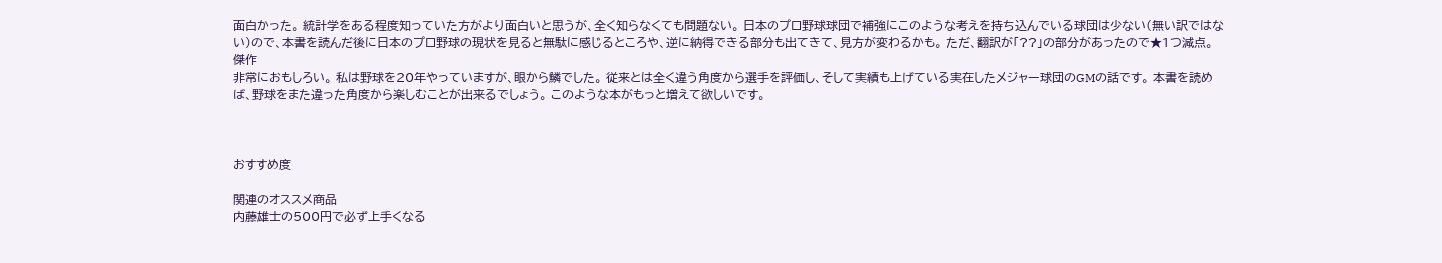面白かった。 統計学をある程度知っていた方がより面白いと思うが、全く知らなくても問題ない。 日本のプロ野球球団で補強にこのような考えを持ち込んでいる球団は少ない(無い訳ではない)ので、本書を読んだ後に日本のプロ野球の現状を見ると無駄に感じるところや、逆に納得できる部分も出てきて、見方が変わるかも。 ただ、翻訳が「??」の部分があったので★1つ減点。
傑作
非常におもしろい。 私は野球を20年やっていますが、眼から鱗でした。 従来とは全く違う角度から選手を評価し、そして実績も上げている実在したメジャー球団のGMの話です。 本書を読めば、野球をまた違った角度から楽しむことが出来るでしょう。 このような本がもっと増えて欲しいです。



おすすめ度

関連のオススメ商品
内藤雄士の500円で必ず上手くなる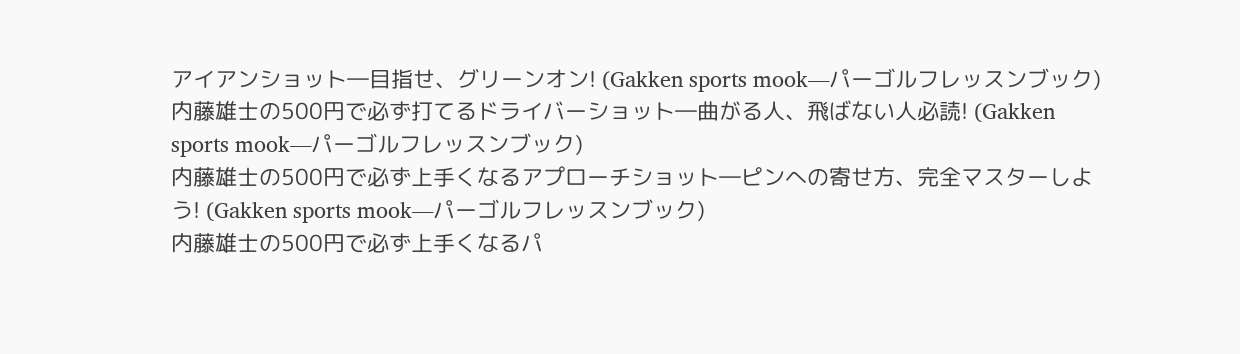アイアンショット―目指せ、グリーンオン! (Gakken sports mook―パーゴルフレッスンブック)
内藤雄士の500円で必ず打てるドライバーショット―曲がる人、飛ばない人必読! (Gakken sports mook―パーゴルフレッスンブック)
内藤雄士の500円で必ず上手くなるアプローチショット―ピンへの寄せ方、完全マスターしよう! (Gakken sports mook―パーゴルフレッスンブック)
内藤雄士の500円で必ず上手くなるパ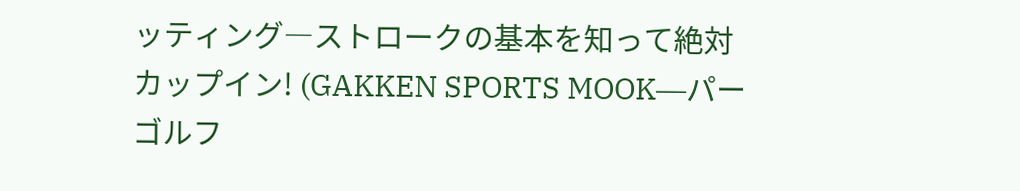ッティング―ストロークの基本を知って絶対カップイン! (GAKKEN SPORTS MOOK―パーゴルフ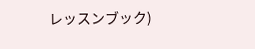レッスンブック)